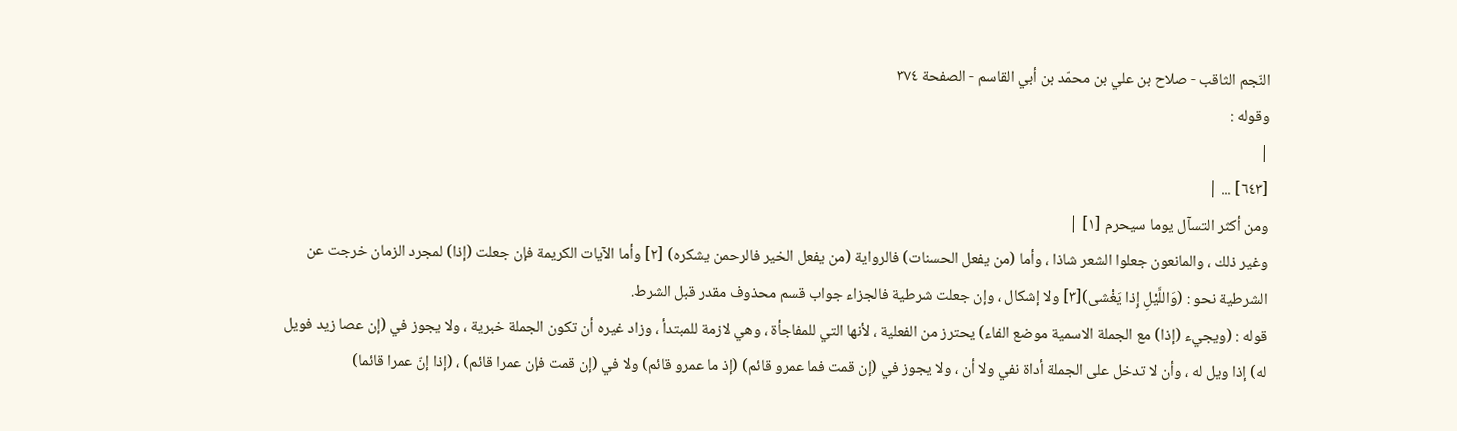النّجم الثاقب - صلاح بن علي بن محمّد بن أبي القاسم - الصفحة ٣٧٤
وقوله :
|
[٦٤٣] ... |
ومن أكثر التسآل يوما سيحرم [١] |
وغير ذلك ، والمانعون جعلوا الشعر شاذا ، وأما (من يفعل الحسنات) فالرواية (من يفعل الخير فالرحمن يشكره) [٢] وأما الآيات الكريمة فإن جعلت (إذا) لمجرد الزمان خرجت عن الشرطية نحو : (وَاللَّيْلِ إِذا يَغْشى)[٣] ولا إشكال ، وإن جعلت شرطية فالجزاء جواب قسم محذوف مقدر قبل الشرط.
قوله : (ويجيء (إذا) مع الجملة الاسمية موضع الفاء) يحترز من الفعلية ، لأنها التي للمفاجأة ، وهي لازمة للمبتدأ ، وزاد غيره أن تكون الجملة خبرية ، ولا يجوز في (إن عصا زيد فويل له) إذا ويل له ، وأن لا تدخل على الجملة أداة نفي ولا أن ، ولا يجوز في (إن قمت فما عمرو قائم) (إذ ما عمرو قائم) ولا في (إن قمت فإن عمرا قائم) ، (إذا إنّ عمرا قائما)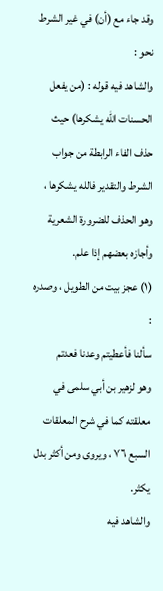وقد جاء مع (أن) في غير الشرط نحو :
والشاهد فيه قوله : (من يفعل الحسنات الله يشكرها) حيث حذف الفاء الرابطة من جواب الشرط والتقدير فالله يشكرها ، وهو الحذف للضرورة الشعرية وأجازه بعضهم إذا علم.
(١) عجز بيت من الطويل ، وصدره :
سألنا فأعطيتم وعدنا فعدتم
وهو لزهير بن أبي سلمى في معلقته كما في شرح المعلقات السبع ٧٦ ، ويروى ومن أكثر بدل يكثر.
والشاهد فيه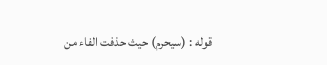قوله : (سيحرم) حيث حذفت الفاء من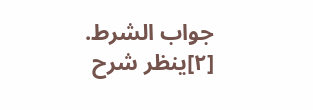جواب الشرط.
[٢]ينظر شرح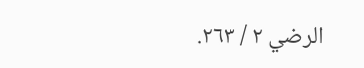الرضي ٢ / ٢٦٣.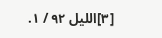[٣]الليل ٩٢ / ١.